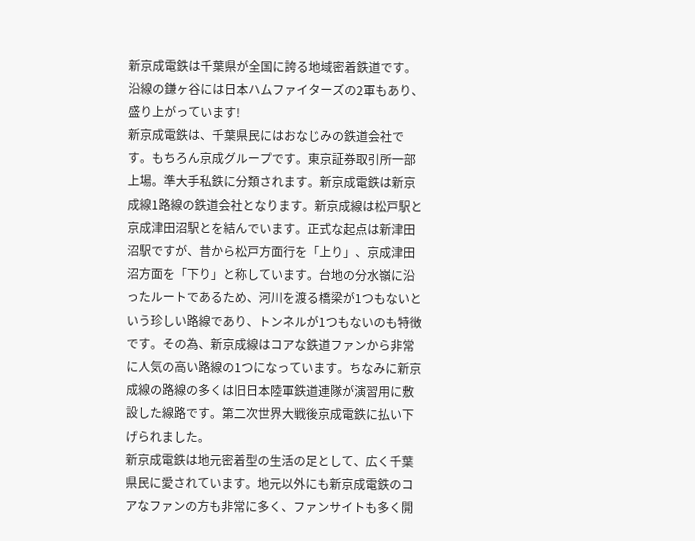新京成電鉄は千葉県が全国に誇る地域密着鉄道です。沿線の鎌ヶ谷には日本ハムファイターズの2軍もあり、盛り上がっています!
新京成電鉄は、千葉県民にはおなじみの鉄道会社です。もちろん京成グループです。東京証券取引所一部上場。準大手私鉄に分類されます。新京成電鉄は新京成線1路線の鉄道会社となります。新京成線は松戸駅と京成津田沼駅とを結んでいます。正式な起点は新津田沼駅ですが、昔から松戸方面行を「上り」、京成津田沼方面を「下り」と称しています。台地の分水嶺に沿ったルートであるため、河川を渡る橋梁が1つもないという珍しい路線であり、トンネルが1つもないのも特徴です。その為、新京成線はコアな鉄道ファンから非常に人気の高い路線の1つになっています。ちなみに新京成線の路線の多くは旧日本陸軍鉄道連隊が演習用に敷設した線路です。第二次世界大戦後京成電鉄に払い下げられました。
新京成電鉄は地元密着型の生活の足として、広く千葉県民に愛されています。地元以外にも新京成電鉄のコアなファンの方も非常に多く、ファンサイトも多く開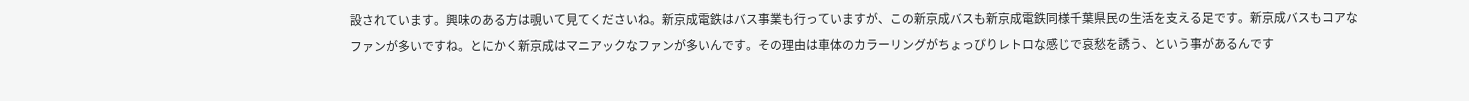設されています。興味のある方は覗いて見てくださいね。新京成電鉄はバス事業も行っていますが、この新京成バスも新京成電鉄同様千葉県民の生活を支える足です。新京成バスもコアなファンが多いですね。とにかく新京成はマニアックなファンが多いんです。その理由は車体のカラーリングがちょっぴりレトロな感じで哀愁を誘う、という事があるんです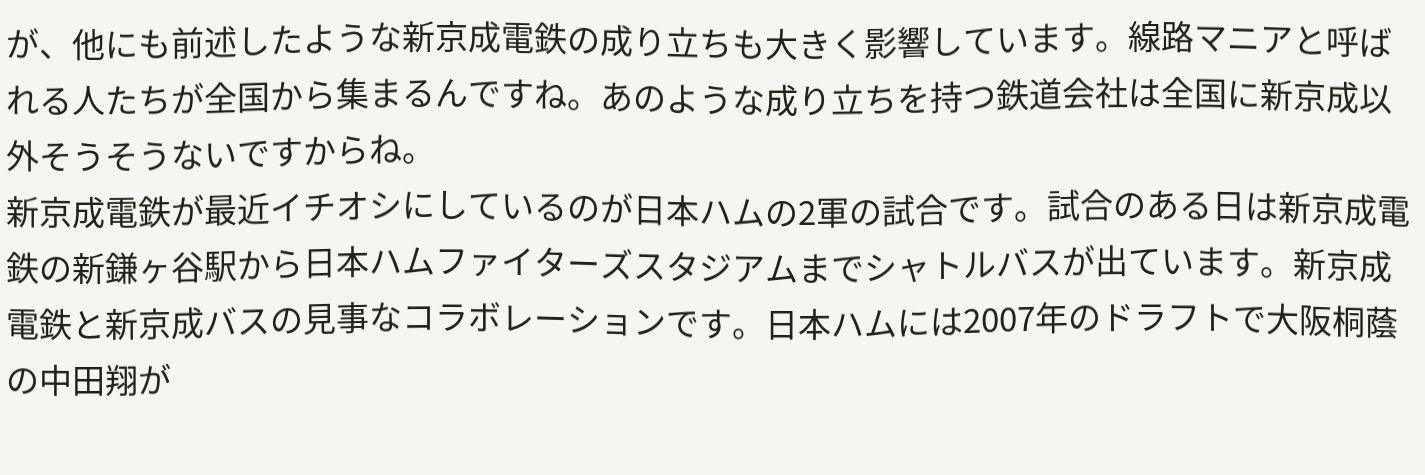が、他にも前述したような新京成電鉄の成り立ちも大きく影響しています。線路マニアと呼ばれる人たちが全国から集まるんですね。あのような成り立ちを持つ鉄道会社は全国に新京成以外そうそうないですからね。
新京成電鉄が最近イチオシにしているのが日本ハムの2軍の試合です。試合のある日は新京成電鉄の新鎌ヶ谷駅から日本ハムファイターズスタジアムまでシャトルバスが出ています。新京成電鉄と新京成バスの見事なコラボレーションです。日本ハムには2007年のドラフトで大阪桐蔭の中田翔が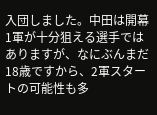入団しました。中田は開幕1軍が十分狙える選手ではありますが、なにぶんまだ18歳ですから、2軍スタートの可能性も多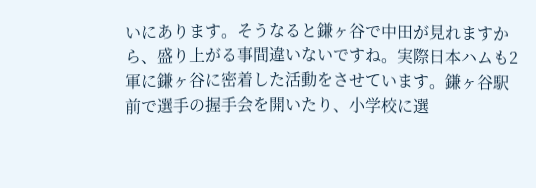いにあります。そうなると鎌ヶ谷で中田が見れますから、盛り上がる事間違いないですね。実際日本ハムも2軍に鎌ヶ谷に密着した活動をさせています。鎌ヶ谷駅前で選手の握手会を開いたり、小学校に選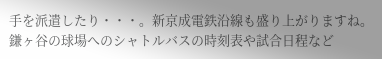手を派遣したり・・・。新京成電鉄沿線も盛り上がりますね。鎌ヶ谷の球場へのシャトルバスの時刻表や試合日程など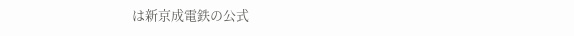は新京成電鉄の公式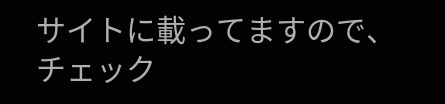サイトに載ってますので、チェック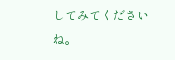してみてくださいね。